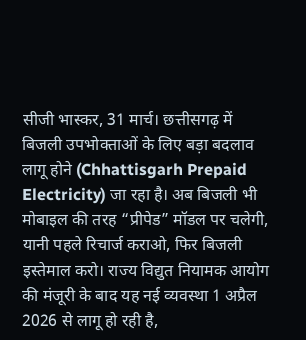सीजी भास्कर, 31 मार्च। छत्तीसगढ़ में बिजली उपभोक्ताओं के लिए बड़ा बदलाव लागू होने (Chhattisgarh Prepaid Electricity) जा रहा है। अब बिजली भी मोबाइल की तरह “प्रीपेड” मॉडल पर चलेगी, यानी पहले रिचार्ज कराओ, फिर बिजली इस्तेमाल करो। राज्य विद्युत नियामक आयोग की मंजूरी के बाद यह नई व्यवस्था 1 अप्रैल 2026 से लागू हो रही है,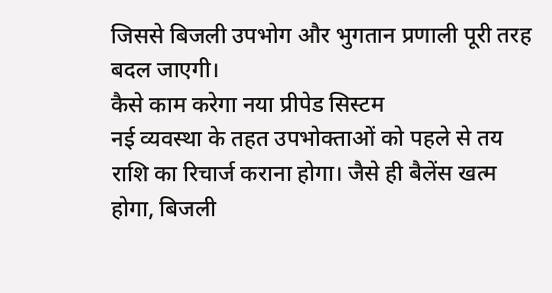जिससे बिजली उपभोग और भुगतान प्रणाली पूरी तरह बदल जाएगी।
कैसे काम करेगा नया प्रीपेड सिस्टम
नई व्यवस्था के तहत उपभोक्ताओं को पहले से तय राशि का रिचार्ज कराना होगा। जैसे ही बैलेंस खत्म होगा, बिजली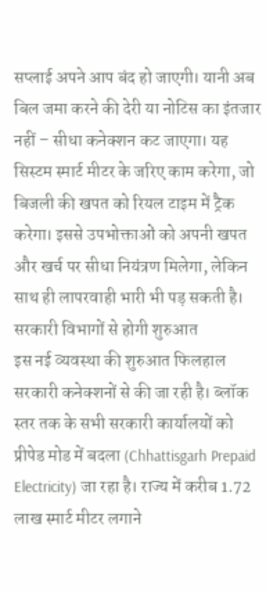सप्लाई अपने आप बंद हो जाएगी। यानी अब बिल जमा करने की देरी या नोटिस का इंतजार नहीं – सीधा कनेक्शन कट जाएगा। यह सिस्टम स्मार्ट मीटर के जरिए काम करेगा, जो बिजली की खपत को रियल टाइम में ट्रैक करेगा। इससे उपभोक्ताओं को अपनी खपत और खर्च पर सीधा नियंत्रण मिलेगा, लेकिन साथ ही लापरवाही भारी भी पड़ सकती है।
सरकारी विभागों से होगी शुरुआत
इस नई व्यवस्था की शुरुआत फिलहाल सरकारी कनेक्शनों से की जा रही है। ब्लॉक स्तर तक के सभी सरकारी कार्यालयों को प्रीपेड मोड में बदला (Chhattisgarh Prepaid Electricity) जा रहा है। राज्य में करीब 1.72 लाख स्मार्ट मीटर लगाने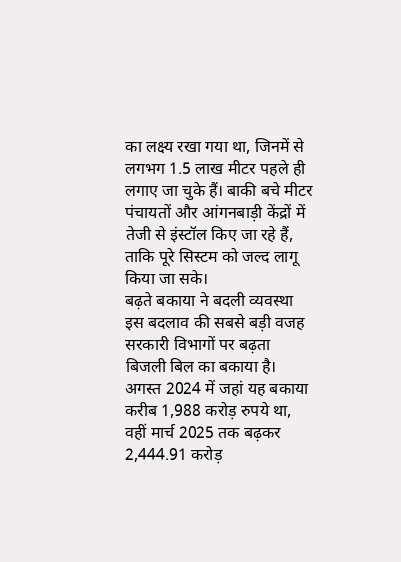का लक्ष्य रखा गया था, जिनमें से लगभग 1.5 लाख मीटर पहले ही लगाए जा चुके हैं। बाकी बचे मीटर पंचायतों और आंगनबाड़ी केंद्रों में तेजी से इंस्टॉल किए जा रहे हैं, ताकि पूरे सिस्टम को जल्द लागू किया जा सके।
बढ़ते बकाया ने बदली व्यवस्था
इस बदलाव की सबसे बड़ी वजह सरकारी विभागों पर बढ़ता बिजली बिल का बकाया है। अगस्त 2024 में जहां यह बकाया करीब 1,988 करोड़ रुपये था, वहीं मार्च 2025 तक बढ़कर 2,444.91 करोड़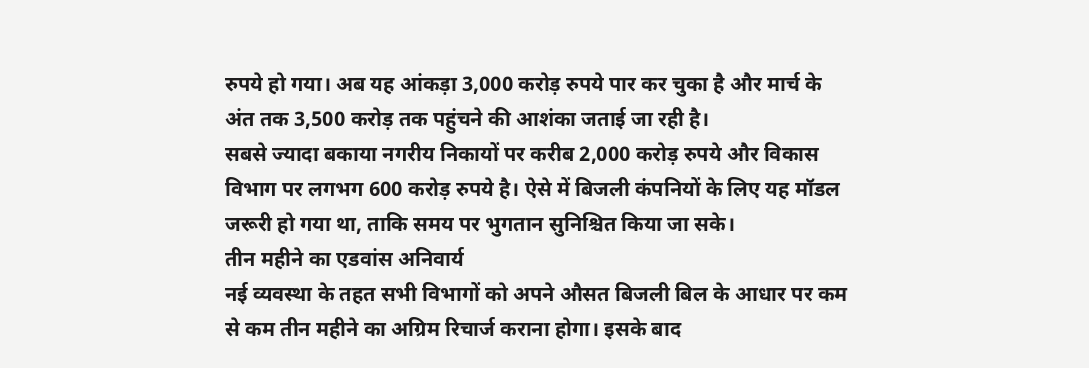रुपये हो गया। अब यह आंकड़ा 3,000 करोड़ रुपये पार कर चुका है और मार्च के अंत तक 3,500 करोड़ तक पहुंचने की आशंका जताई जा रही है।
सबसे ज्यादा बकाया नगरीय निकायों पर करीब 2,000 करोड़ रुपये और विकास विभाग पर लगभग 600 करोड़ रुपये है। ऐसे में बिजली कंपनियों के लिए यह मॉडल जरूरी हो गया था, ताकि समय पर भुगतान सुनिश्चित किया जा सके।
तीन महीने का एडवांस अनिवार्य
नई व्यवस्था के तहत सभी विभागों को अपने औसत बिजली बिल के आधार पर कम से कम तीन महीने का अग्रिम रिचार्ज कराना होगा। इसके बाद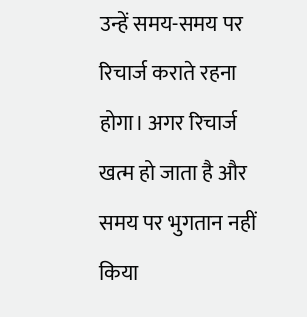उन्हें समय-समय पर रिचार्ज कराते रहना होगा। अगर रिचार्ज खत्म हो जाता है और समय पर भुगतान नहीं किया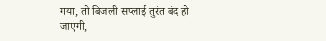गया, तो बिजली सप्लाई तुरंत बंद हो जाएगी,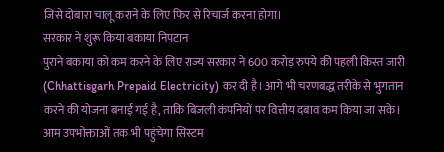जिसे दोबारा चालू कराने के लिए फिर से रिचार्ज करना होगा।
सरकार ने शुरू किया बकाया निपटान
पुराने बकाया को कम करने के लिए राज्य सरकार ने 600 करोड़ रुपये की पहली किस्त जारी (Chhattisgarh Prepaid Electricity) कर दी है। आगे भी चरणबद्ध तरीके से भुगतान करने की योजना बनाई गई है, ताकि बिजली कंपनियों पर वित्तीय दबाव कम किया जा सके।
आम उपभोक्ताओं तक भी पहुंचेगा सिस्टम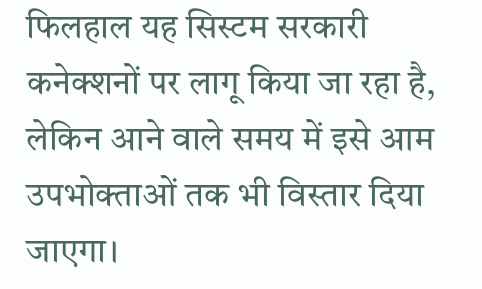फिलहाल यह सिस्टम सरकारी कनेक्शनों पर लागू किया जा रहा है, लेकिन आने वाले समय में इसे आम उपभोक्ताओं तक भी विस्तार दिया जाएगा।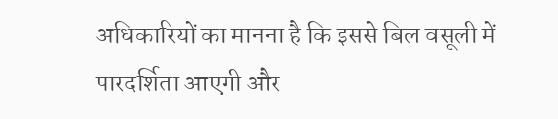अधिकारियों का मानना है कि इससे बिल वसूली में पारदर्शिता आएगी और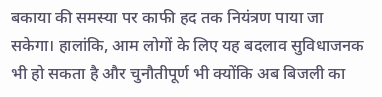बकाया की समस्या पर काफी हद तक नियंत्रण पाया जा सकेगा। हालांकि, आम लोगों के लिए यह बदलाव सुविधाजनक भी हो सकता है और चुनौतीपूर्ण भी क्योंकि अब बिजली का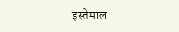इस्तेमाल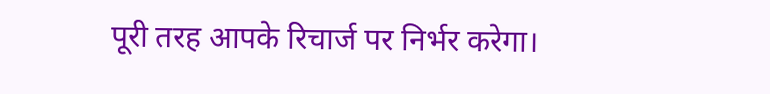पूरी तरह आपके रिचार्ज पर निर्भर करेगा।